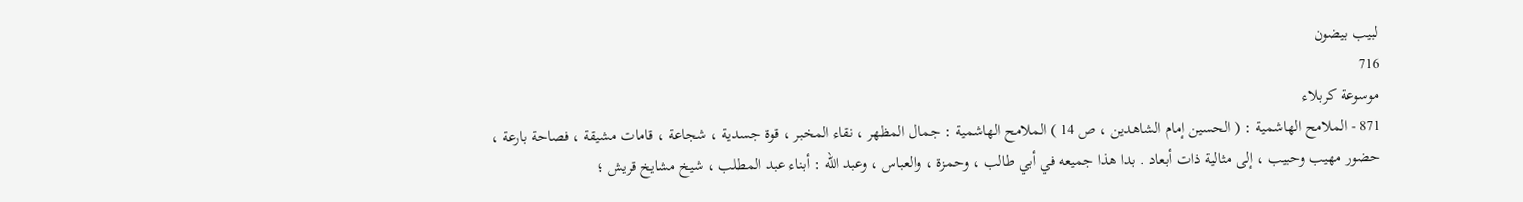لبيب بيضون
716
موسوعة كربلاء
871 - الملامح الهاشمية : ( الحسين إمام الشاهدين ، ص 14 ) الملامح الهاشمية : جمال المظهر ، نقاء المخبر ، قوة جسدية ، شجاعة ، قامات مشيقة ، فصاحة بارعة ، حضور مهيب وحبيب ، إلى مثالية ذات أبعاد . بدا هذا جميعه في أبي طالب ، وحمزة ، والعباس ، وعبد اللّه : أبناء عبد المطلب ، شيخ مشايخ قريش ؛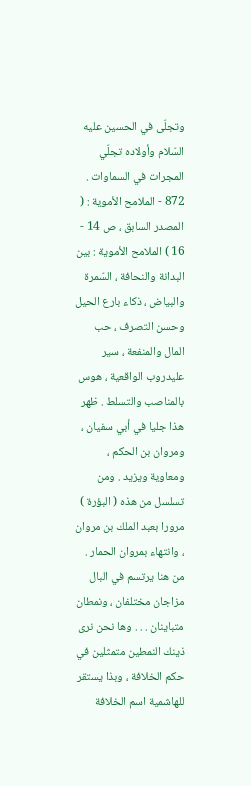وتجلّى في الحسين عليه السّلام وأولاده تجلّي المجرات في السماوات . 872 - الملامح الأموية : ( المصدر السابق ، ص 14 - 16 ) الملامح الأموية : بين البدانة والنحافة ، السّمرة والبياض ، ذكاء بارع الحيل وحسن التصرف ، حب المال والمنفعة ، سير عليدروب الواقعية ، هوس بالمناصب والتسلط . ظهر هذا جليا في أبي سفيان ، ومروان بن الحكم ، ومعاوية ويزيد . ومن تسلسل من هذه ( البؤرة ) مرورا بعبد الملك بن مروان ، وانتهاء بمروان الحمار . من هنا يرتسم في البال مزاجان مختلفان ، ونمطان متباينان . . . وها نحن نرى ذينك النمطين متمثلين في حكم الخلافة ، وبذا يستقر للهاشمية اسم الخلافة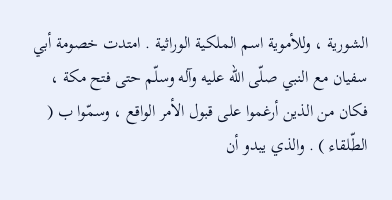الشورية ، وللأموية اسم الملكية الوراثية . امتدت خصومة أبي سفيان مع النبي صلّى اللّه عليه وآله وسلّم حتى فتح مكة ، فكان من الذين أرغموا على قبول الأمر الواقع ، وسمّوا ب ( الطّلقاء ) . والذي يبدو أن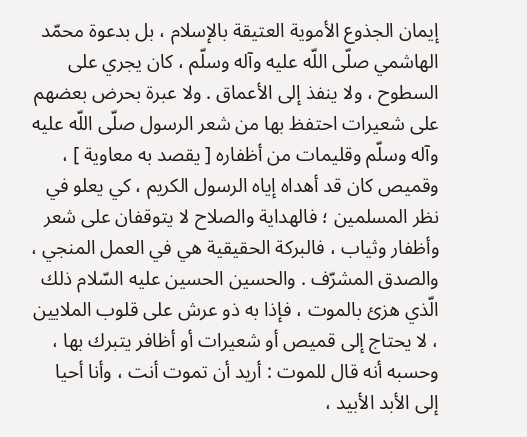إيمان الجذوع الأموية العتيقة بالإسلام ، بل بدعوة محمّد الهاشمي صلّى اللّه عليه وآله وسلّم ، كان يجري على السطوح ، ولا ينفذ إلى الأعماق . ولا عبرة بحرض بعضهم على شعيرات احتفظ بها من شعر الرسول صلّى اللّه عليه وآله وسلّم وقليمات من أظفاره [ يقصد به معاوية ] ، وقميص كان قد أهداه إياه الرسول الكريم ، كي يعلو في نظر المسلمين ؛ فالهداية والصلاح لا يتوقفان على شعر وأظفار وثياب ، فالبركة الحقيقية هي في العمل المنجي ، والصدق المشرّف . والحسين الحسين عليه السّلام ذلك الّذي هزئ بالموت ، فإذا به ذو عرش على قلوب الملايين ، لا يحتاج إلى قميص أو شعيرات أو أظافر يتبرك بها ، وحسبه أنه قال للموت : أريد أن تموت أنت ، وأنا أحيا إلى الأبد الأبيد ،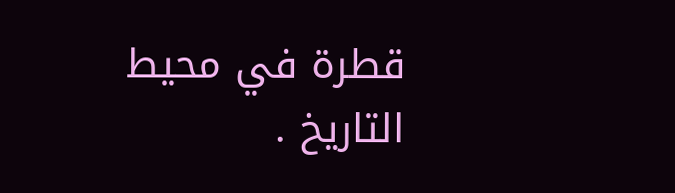قطرة في محيط التاريخ .